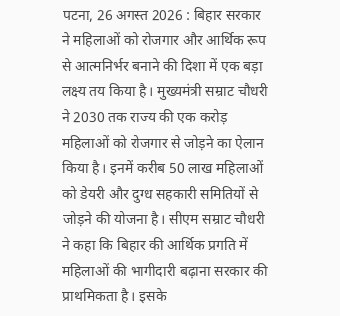पटना, 26 अगस्त 2026 : बिहार सरकार ने महिलाओं को रोजगार और आर्थिक रूप से आत्मनिर्भर बनाने की दिशा में एक बड़ा लक्ष्य तय किया है। मुख्यमंत्री सम्राट चौधरी ने 2030 तक राज्य की एक करोड़ महिलाओं को रोजगार से जोड़ने का ऐलान किया है। इनमें करीब 50 लाख महिलाओं को डेयरी और दुग्ध सहकारी समितियों से जोड़ने की योजना है। सीएम सम्राट चौधरी ने कहा कि बिहार की आर्थिक प्रगति में महिलाओं की भागीदारी बढ़ाना सरकार की प्राथमिकता है। इसके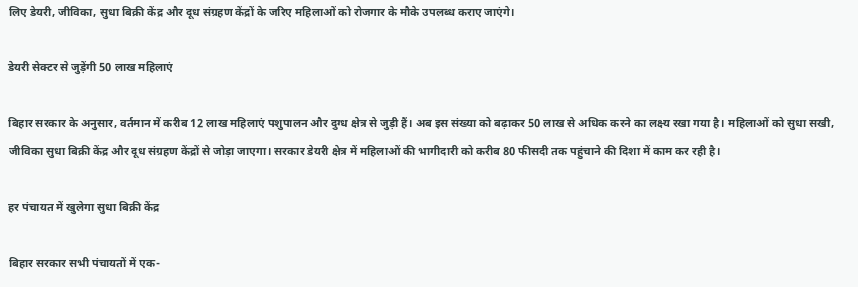लिए डेयरी, जीविका, सुधा बिक्री केंद्र और दूध संग्रहण केंद्रों के जरिए महिलाओं को रोजगार के मौके उपलब्ध कराए जाएंगे।

डेयरी सेक्टर से जुड़ेंगी 50 लाख महिलाएं

बिहार सरकार के अनुसार, वर्तमान में करीब 12 लाख महिलाएं पशुपालन और दुग्ध क्षेत्र से जुड़ी हैं। अब इस संख्या को बढ़ाकर 50 लाख से अधिक करने का लक्ष्य रखा गया है। महिलाओं को सुधा सखी, जीविका सुधा बिक्री केंद्र और दूध संग्रहण केंद्रों से जोड़ा जाएगा। सरकार डेयरी क्षेत्र में महिलाओं की भागीदारी को करीब 80 फीसदी तक पहुंचाने की दिशा में काम कर रही है।

हर पंचायत में खुलेगा सुधा बिक्री केंद्र

बिहार सरकार सभी पंचायतों में एक-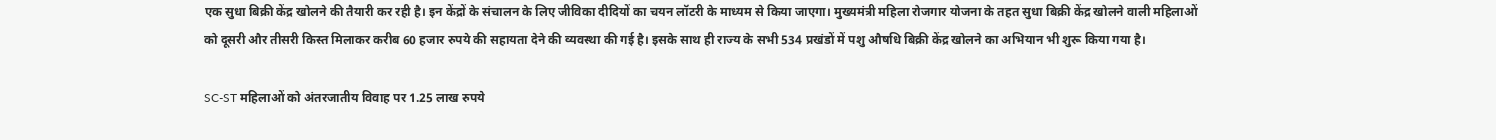एक सुधा बिक्री केंद्र खोलने की तैयारी कर रही है। इन केंद्रों के संचालन के लिए जीविका दीदियों का चयन लॉटरी के माध्यम से किया जाएगा। मुख्यमंत्री महिला रोजगार योजना के तहत सुधा बिक्री केंद्र खोलने वाली महिलाओं को दूसरी और तीसरी किस्त मिलाकर करीब 60 हजार रुपये की सहायता देने की व्यवस्था की गई है। इसके साथ ही राज्य के सभी 534 प्रखंडों में पशु औषधि बिक्री केंद्र खोलने का अभियान भी शुरू किया गया है।

SC-ST महिलाओं को अंतरजातीय विवाह पर 1.25 लाख रुपये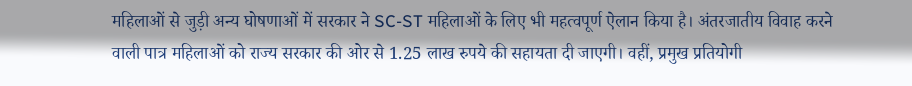महिलाओं से जुड़ी अन्य घोषणाओं में सरकार ने SC-ST महिलाओं के लिए भी महत्वपूर्ण ऐलान किया है। अंतरजातीय विवाह करने वाली पात्र महिलाओं को राज्य सरकार की ओर से 1.25 लाख रुपये की सहायता दी जाएगी। वहीं, प्रमुख प्रतियोगी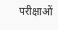परीक्षाओं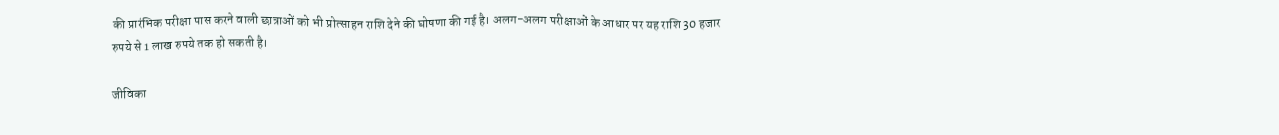की प्रारंभिक परीक्षा पास करने वाली छात्राओं को भी प्रोत्साहन राशि देने की घोषणा की गई है। अलग-अलग परीक्षाओं के आधार पर यह राशि 30 हजार रुपये से 1 लाख रुपये तक हो सकती है।

जीविका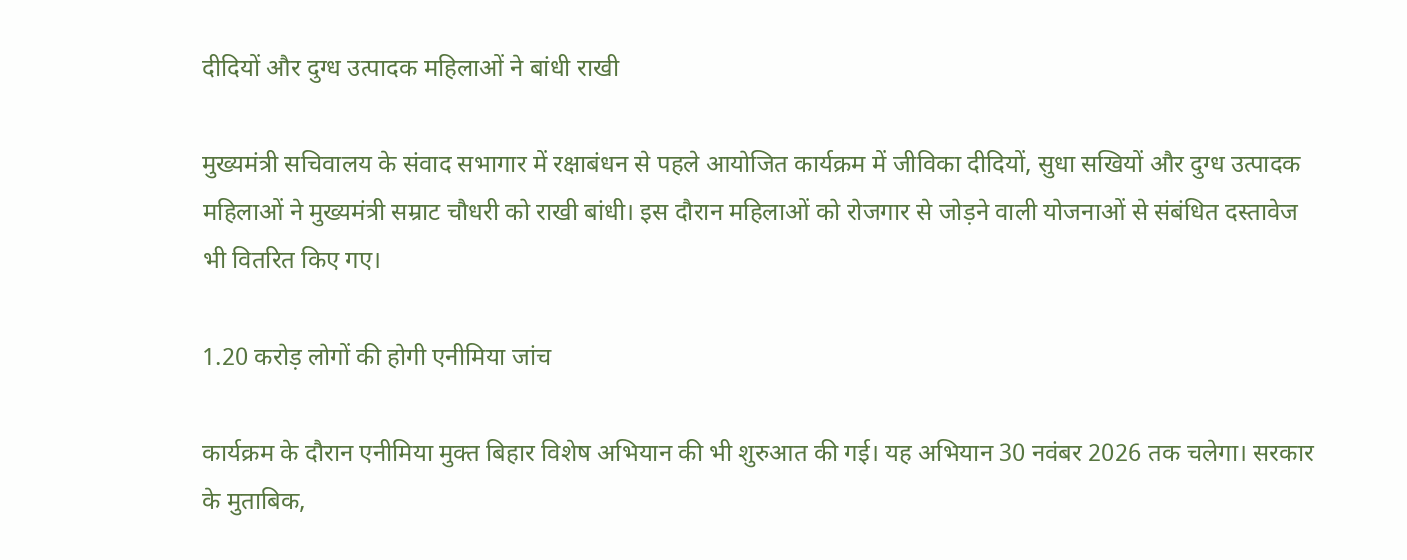दीदियों और दुग्ध उत्पादक महिलाओं ने बांधी राखी

मुख्यमंत्री सचिवालय के संवाद सभागार में रक्षाबंधन से पहले आयोजित कार्यक्रम में जीविका दीदियों, सुधा सखियों और दुग्ध उत्पादक महिलाओं ने मुख्यमंत्री सम्राट चौधरी को राखी बांधी। इस दौरान महिलाओं को रोजगार से जोड़ने वाली योजनाओं से संबंधित दस्तावेज भी वितरित किए गए।

1.20 करोड़ लोगों की होगी एनीमिया जांच

कार्यक्रम के दौरान एनीमिया मुक्त बिहार विशेष अभियान की भी शुरुआत की गई। यह अभियान 30 नवंबर 2026 तक चलेगा। सरकार के मुताबिक,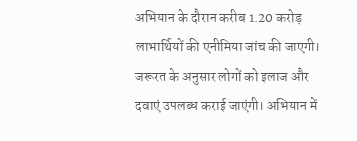अभियान के दौरान करीब 1.20 करोड़ लाभार्थियों की एनीमिया जांच की जाएगी। जरूरत के अनुसार लोगों को इलाज और दवाएं उपलब्ध कराई जाएंगी। अभियान में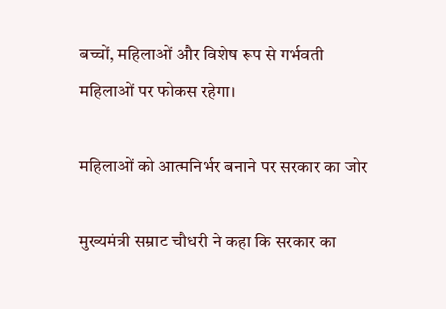बच्चों, महिलाओं और विशेष रूप से गर्भवती महिलाओं पर फोकस रहेगा।

महिलाओं को आत्मनिर्भर बनाने पर सरकार का जोर

मुख्यमंत्री सम्राट चौधरी ने कहा कि सरकार का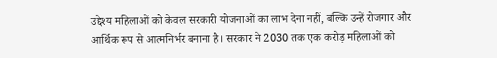उद्देश्य महिलाओं को केवल सरकारी योजनाओं का लाभ देना नहीं, बल्कि उन्हें रोजगार और आर्थिक रूप से आत्मनिर्भर बनाना है। सरकार ने 2030 तक एक करोड़ महिलाओं को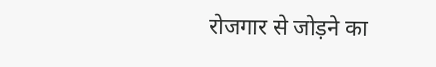रोजगार से जोड़ने का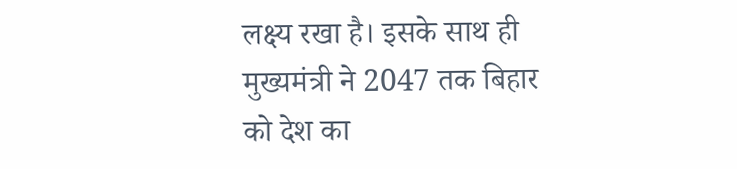लक्ष्य रखा है। इसके साथ ही मुख्यमंत्री ने 2047 तक बिहार को देश का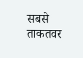सबसे ताकतवर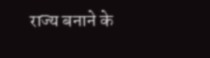राज्य बनाने के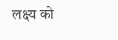लक्ष्य को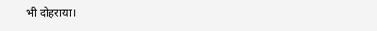भी दोहराया।